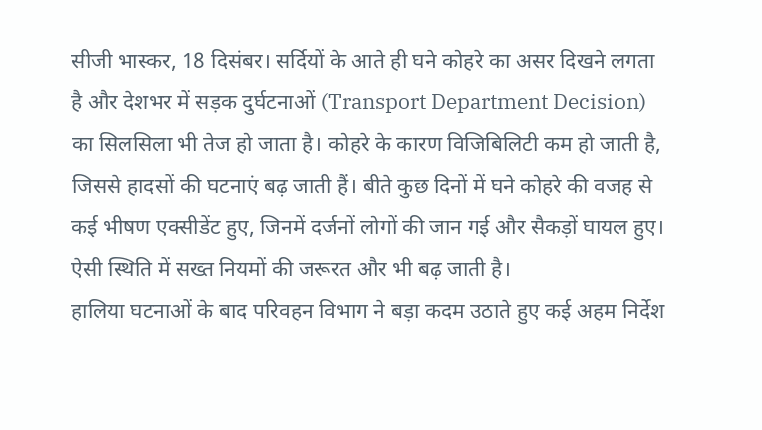सीजी भास्कर, 18 दिसंबर। सर्दियों के आते ही घने कोहरे का असर दिखने लगता है और देशभर में सड़क दुर्घटनाओं (Transport Department Decision) का सिलसिला भी तेज हो जाता है। कोहरे के कारण विजिबिलिटी कम हो जाती है, जिससे हादसों की घटनाएं बढ़ जाती हैं। बीते कुछ दिनों में घने कोहरे की वजह से कई भीषण एक्सीडेंट हुए, जिनमें दर्जनों लोगों की जान गई और सैकड़ों घायल हुए। ऐसी स्थिति में सख्त नियमों की जरूरत और भी बढ़ जाती है।
हालिया घटनाओं के बाद परिवहन विभाग ने बड़ा कदम उठाते हुए कई अहम निर्देश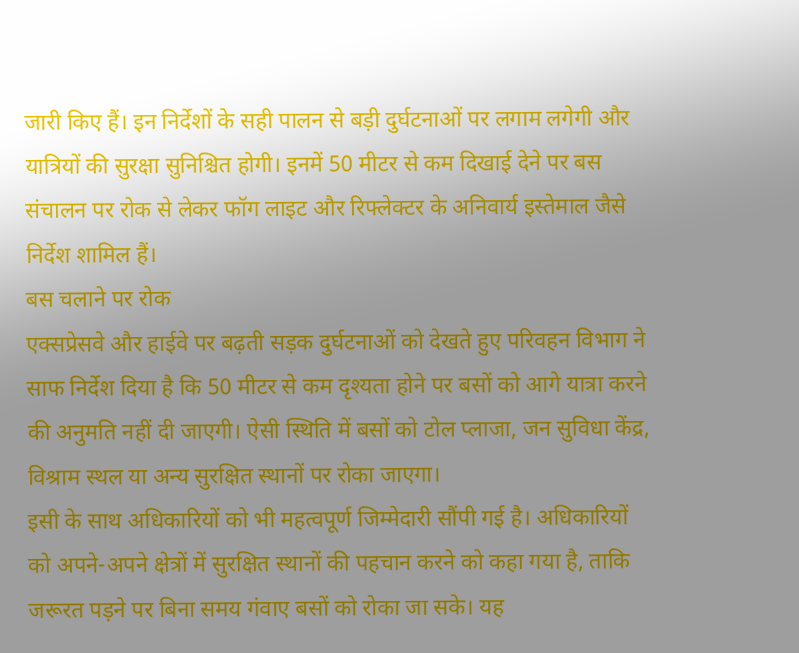जारी किए हैं। इन निर्देशों के सही पालन से बड़ी दुर्घटनाओं पर लगाम लगेगी और यात्रियों की सुरक्षा सुनिश्चित होगी। इनमें 50 मीटर से कम दिखाई देने पर बस संचालन पर रोक से लेकर फॉग लाइट और रिफ्लेक्टर के अनिवार्य इस्तेमाल जैसे निर्देश शामिल हैं।
बस चलाने पर रोक
एक्सप्रेसवे और हाईवे पर बढ़ती सड़क दुर्घटनाओं को देखते हुए परिवहन विभाग ने साफ निर्देश दिया है कि 50 मीटर से कम दृश्यता होने पर बसों को आगे यात्रा करने की अनुमति नहीं दी जाएगी। ऐसी स्थिति में बसों को टोल प्लाजा, जन सुविधा केंद्र, विश्राम स्थल या अन्य सुरक्षित स्थानों पर रोका जाएगा।
इसी के साथ अधिकारियों को भी महत्वपूर्ण जिम्मेदारी सौंपी गई है। अधिकारियों को अपने-अपने क्षेत्रों में सुरक्षित स्थानों की पहचान करने को कहा गया है, ताकि जरूरत पड़ने पर बिना समय गंवाए बसों को रोका जा सके। यह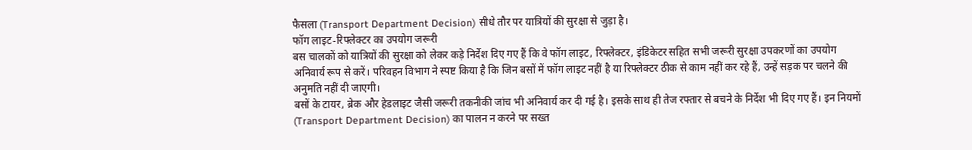फैसला (Transport Department Decision) सीधे तौर पर यात्रियों की सुरक्षा से जुड़ा है।
फॉग लाइट-रिफ्लेक्टर का उपयोग जरूरी
बस चालकों को यात्रियों की सुरक्षा को लेकर कड़े निर्देश दिए गए हैं कि वे फॉग लाइट, रिफ्लेक्टर, इंडिकेटर सहित सभी जरूरी सुरक्षा उपकरणों का उपयोग अनिवार्य रूप से करें। परिवहन विभाग ने स्पष्ट किया है कि जिन बसों में फॉग लाइट नहीं है या रिफ्लेक्टर ठीक से काम नहीं कर रहे हैं, उन्हें सड़क पर चलने की अनुमति नहीं दी जाएगी।
बसों के टायर, ब्रेक और हेडलाइट जैसी जरूरी तकनीकी जांच भी अनिवार्य कर दी गई है। इसके साथ ही तेज रफ्तार से बचने के निर्देश भी दिए गए हैं। इन नियमों (Transport Department Decision) का पालन न करने पर सख्त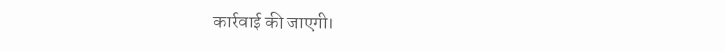कार्रवाई की जाएगी।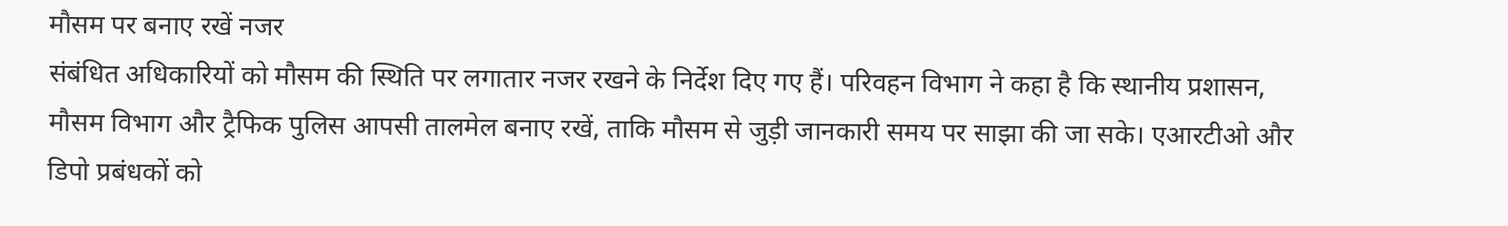मौसम पर बनाए रखें नजर
संबंधित अधिकारियों को मौसम की स्थिति पर लगातार नजर रखने के निर्देश दिए गए हैं। परिवहन विभाग ने कहा है कि स्थानीय प्रशासन, मौसम विभाग और ट्रैफिक पुलिस आपसी तालमेल बनाए रखें, ताकि मौसम से जुड़ी जानकारी समय पर साझा की जा सके। एआरटीओ और डिपो प्रबंधकों को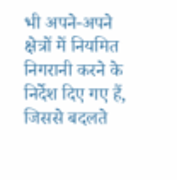भी अपने-अपने क्षेत्रों में नियमित निगरानी करने के निर्देश दिए गए हैं, जिससे बदलते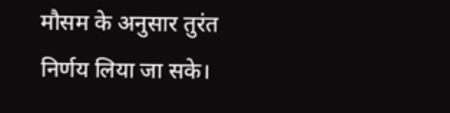मौसम के अनुसार तुरंत निर्णय लिया जा सके।